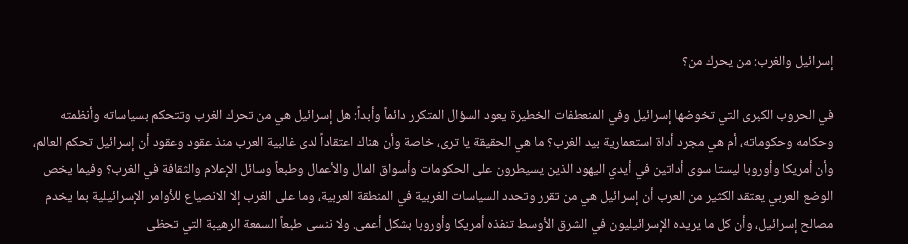إسرائيل والغرب: من يحرك من؟

في الحروب الكبرى التي تخوضها إسرائيل وفي المنعطفات الخطيرة يعود السؤال المتكرر دائماً وأبداً: هل إسرائيل هي من تحرك الغرب وتتحكم بسياساته وأنظمته وحكامه وحكوماته، أم هي مجرد أداة استعمارية بيد الغرب؟ ما هي الحقيقة يا ترى، خاصة وأن هناك اعتقاداً لدى غالبية العرب منذ عقود وعقود أن إسرائيل تحكم العالم، وأن أمريكا وأوروبا ليستا سوى أداتين في أيدي اليهود الذين يسيطرون على الحكومات وأسواق المال والأعمال وطبعاً وسائل الإعلام والثقافة في الغرب؟ وفيما يخص الوضع العربي يعتقد الكثير من العرب أن إسرائيل هي من تقرر وتحدد السياسات الغربية في المنطقة العربية، وما على الغرب إلا الانصياع للأوامر الإسرائيلية بما يخدم مصالح إسرائيل، وأن كل ما يريده الإسرائيليون في الشرق الأوسط تنفذه أمريكا وأوروبا بشكل أعمى. ولا ننسى طبعاً السمعة الرهيبة التي تحظى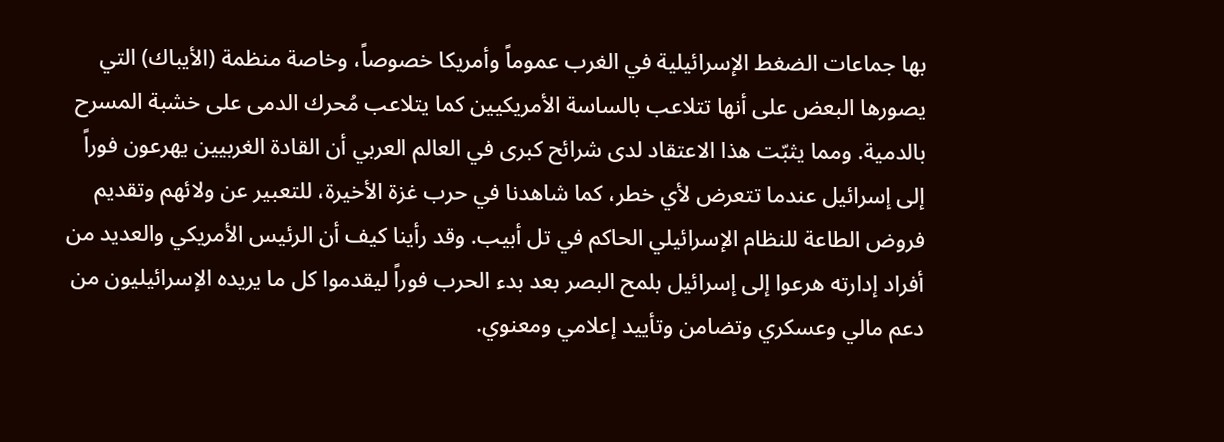بها جماعات الضغط الإسرائيلية في الغرب عموماً وأمريكا خصوصاً، وخاصة منظمة (الأيباك) التي يصورها البعض على أنها تتلاعب بالساسة الأمريكيين كما يتلاعب مُحرك الدمى على خشبة المسرح بالدمية. ومما يثبّت هذا الاعتقاد لدى شرائح كبرى في العالم العربي أن القادة الغربيين يهرعون فوراً إلى إسرائيل عندما تتعرض لأي خطر، كما شاهدنا في حرب غزة الأخيرة، للتعبير عن ولائهم وتقديم فروض الطاعة للنظام الإسرائيلي الحاكم في تل أبيب. وقد رأينا كيف أن الرئيس الأمريكي والعديد من أفراد إدارته هرعوا إلى إسرائيل بلمح البصر بعد بدء الحرب فوراً ليقدموا كل ما يريده الإسرائيليون من دعم مالي وعسكري وتضامن وتأييد إعلامي ومعنوي.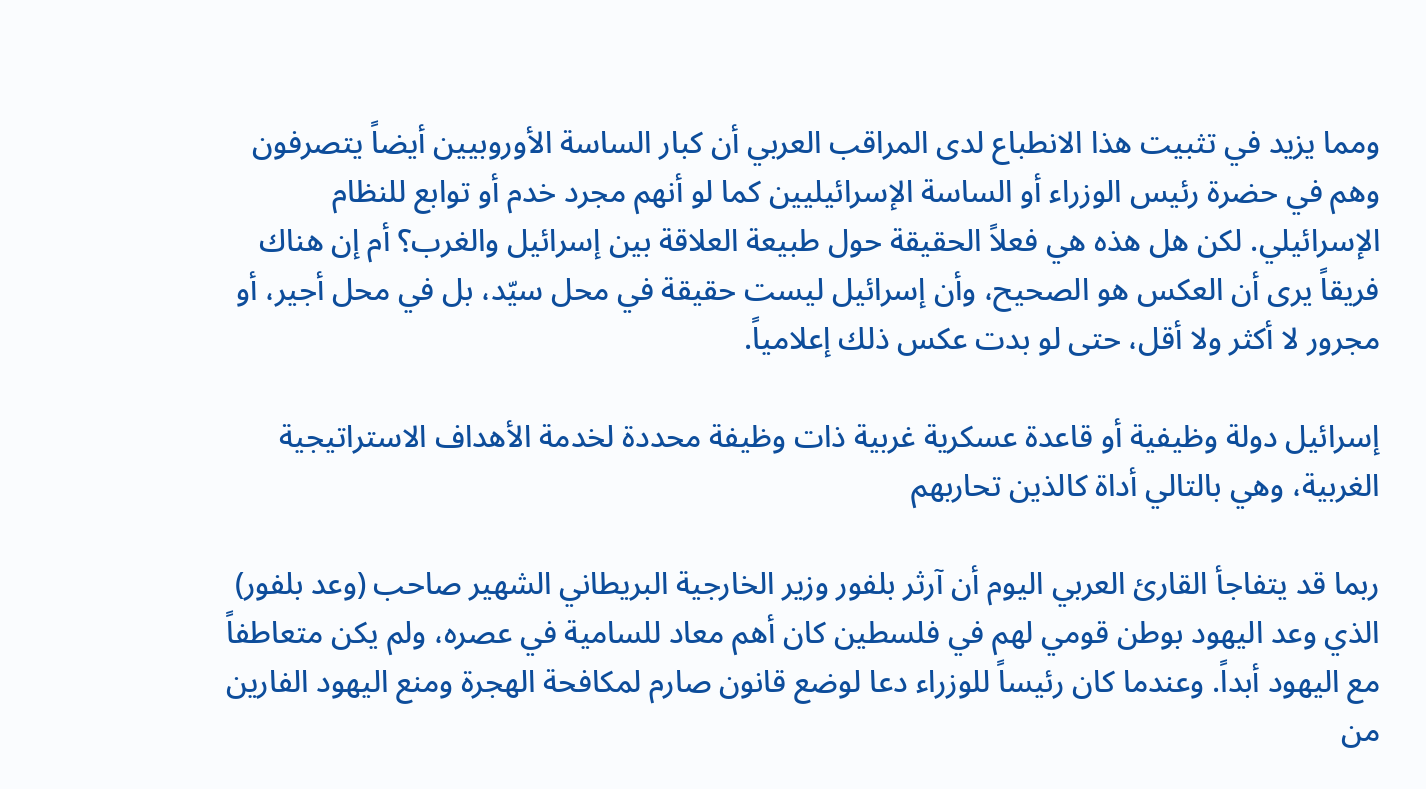ومما يزيد في تثبيت هذا الانطباع لدى المراقب العربي أن كبار الساسة الأوروبيين أيضاً يتصرفون وهم في حضرة رئيس الوزراء أو الساسة الإسرائيليين كما لو أنهم مجرد خدم أو توابع للنظام الإسرائيلي. لكن هل هذه هي فعلاً الحقيقة حول طبيعة العلاقة بين إسرائيل والغرب؟ أم إن هناك فريقاً يرى أن العكس هو الصحيح، وأن إسرائيل ليست حقيقة في محل سيّد، بل في محل أجير، أو مجرور لا أكثر ولا أقل، حتى لو بدت عكس ذلك إعلامياً.

إسرائيل دولة وظيفية أو قاعدة عسكرية غربية ذات وظيفة محددة لخدمة الأهداف الاستراتيجية الغربية، وهي بالتالي أداة كالذين تحاربهم

ربما قد يتفاجأ القارئ العربي اليوم أن آرثر بلفور وزير الخارجية البريطاني الشهير صاحب (وعد بلفور) الذي وعد اليهود بوطن قومي لهم في فلسطين كان أهم معاد للسامية في عصره، ولم يكن متعاطفاً مع اليهود أبداً. وعندما كان رئيساً للوزراء دعا لوضع قانون صارم لمكافحة الهجرة ومنع اليهود الفارين من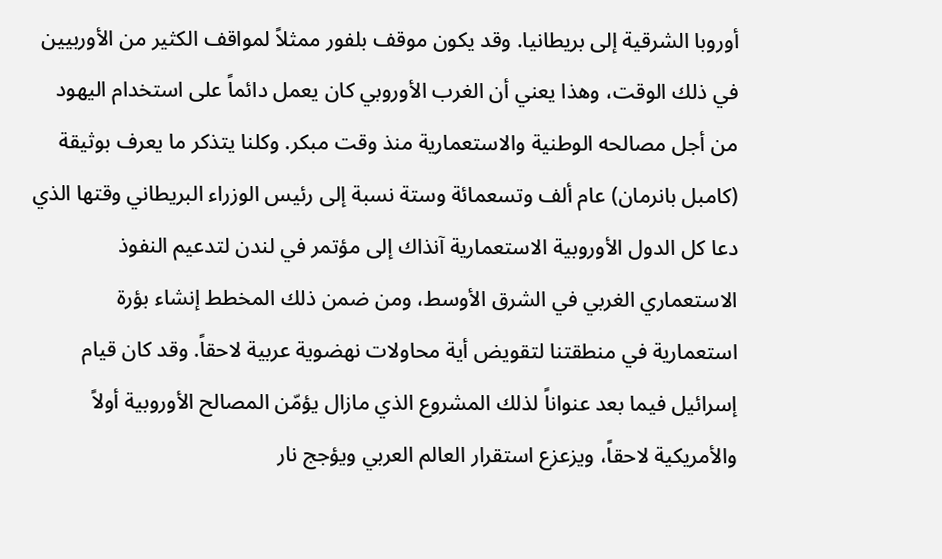أوروبا الشرقية إلى بريطانيا. وقد يكون موقف بلفور ممثلاً لمواقف الكثير من الأوربيين في ذلك الوقت، وهذا يعني أن الغرب الأوروبي كان يعمل دائماً على استخدام اليهود من أجل مصالحه الوطنية والاستعمارية منذ وقت مبكر. وكلنا يتذكر ما يعرف بوثيقة (كامبل بانرمان) عام ألف وتسعمائة وستة نسبة إلى رئيس الوزراء البريطاني وقتها الذي دعا كل الدول الأوروبية الاستعمارية آنذاك إلى مؤتمر في لندن لتدعيم النفوذ الاستعماري الغربي في الشرق الأوسط، ومن ضمن ذلك المخطط إنشاء بؤرة استعمارية في منطقتنا لتقويض أية محاولات نهضوية عربية لاحقاً. وقد كان قيام إسرائيل فيما بعد عنواناً لذلك المشروع الذي مازال يؤمّن المصالح الأوروبية أولاً والأمريكية لاحقاً، ويزعزع استقرار العالم العربي ويؤجج نار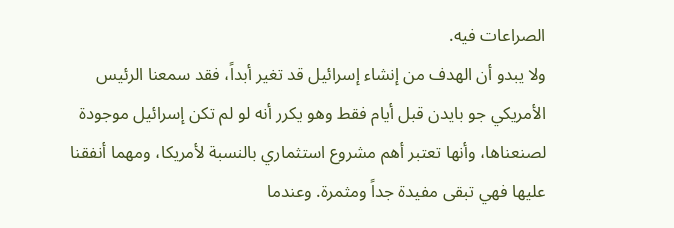الصراعات فيه.
ولا يبدو أن الهدف من إنشاء إسرائيل قد تغير أبداً، فقد سمعنا الرئيس الأمريكي جو بايدن قبل أيام فقط وهو يكرر أنه لو لم تكن إسرائيل موجودة لصنعناها، وأنها تعتبر أهم مشروع استثماري بالنسبة لأمريكا، ومهما أنفقنا عليها فهي تبقى مفيدة جداً ومثمرة. وعندما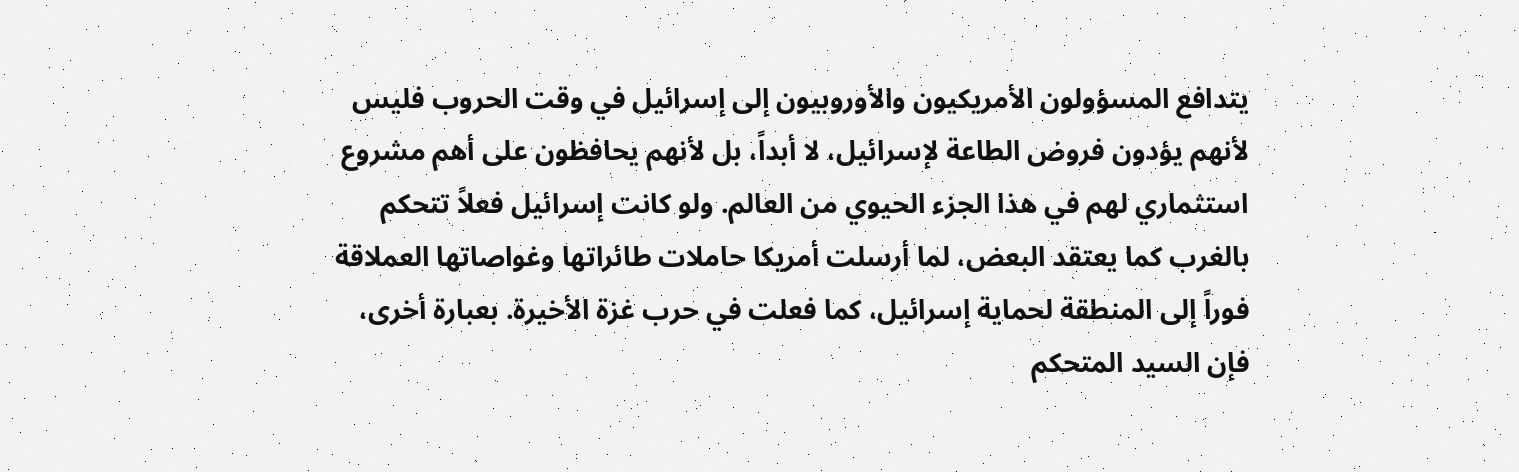يتدافع المسؤولون الأمريكيون والأوروبيون إلى إسرائيل في وقت الحروب فليس لأنهم يؤدون فروض الطاعة لإسرائيل، لا أبداً، بل لأنهم يحافظون على أهم مشروع استثماري لهم في هذا الجزء الحيوي من العالم. ولو كانت إسرائيل فعلاً تتحكم بالغرب كما يعتقد البعض، لما أرسلت أمريكا حاملات طائراتها وغواصاتها العملاقة فوراً إلى المنطقة لحماية إسرائيل، كما فعلت في حرب غزة الأخيرة. بعبارة أخرى، فإن السيد المتحكم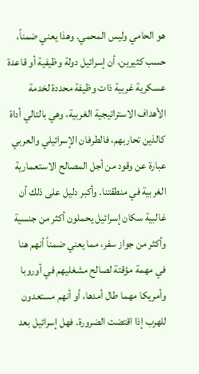هو الحامي وليس المحمي. وهذا يعني ضمناً، حسب كثيرين، أن إسرائيل دولة وظيفية أو قاعدة عسكرية غربية ذات وظيفة محددة لخدمة الأهداف الاستراتيجية الغربية، وهي بالتالي أداة كالذين تحاربهم، فالطرفان الإسرائيلي والعربي عبارة عن وقود من أجل المصالح الاستعمارية الغربية في منطقتنا. وأكبر دليل على ذلك أن غالبية سكان إسرائيل يحملون أكثر من جنسية وأكثر من جواز سفر، مما يعني ضمناً أنهم هنا في مهمة مؤقتة لصالح مشغليهم في أوروبا وأمريكا مهما طال أمدها، أو أنهم مستعدون للهرب إذا اقتضت الضرورة. فهل إسرائيل بعد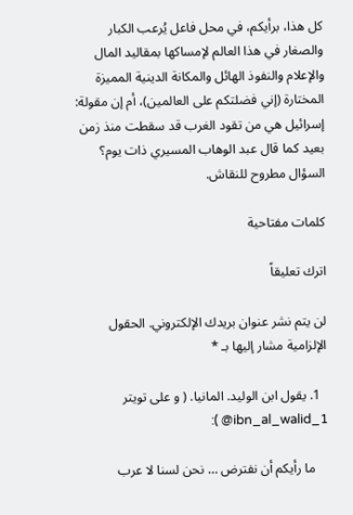كل هذا، برأيكم، في محل فاعل يُرعب الكبار والصغار في هذا العالم لإمساكها بمقاليد المال والإعلام والنفوذ الهائل والمكانة الدينية المميزة المختارة (إني فضلتكم على العالمين)، أم إن مقولة: إسرائيل هي من تقود الغرب قد سقطت منذ زمن بعيد كما قال عبد الوهاب المسيري ذات يوم؟ السؤال مطروح للنقاش.

كلمات مفتاحية

اترك تعليقاً

لن يتم نشر عنوان بريدك الإلكتروني. الحقول الإلزامية مشار إليها بـ *

  1. يقول ابن الوليد. المانيا. ( و على تويتر ibn_al_walid_1@ ):

    ما رأيكم أن نفترض … نحن لسنا لا عرب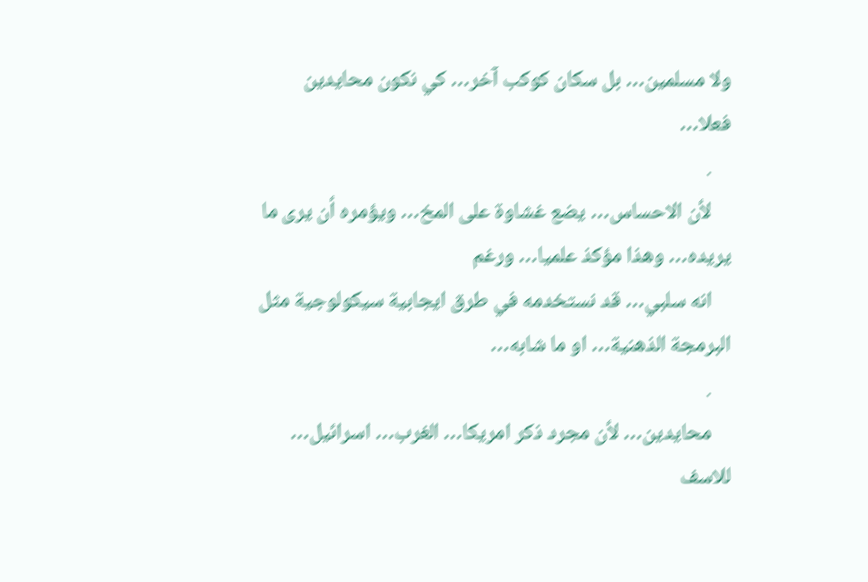ولا مسلمين… بل سكان كوكب آخر… كي نكون محايدين فعلا…
    .
    لأن الاحساس… يضع غشاوة على المخ… ويؤمره أن يرى ما يريده… وهذا مؤكذ علميا… ورغم
    انه سلبي… قد نستخدمه في طرق ايجابية سيكولوجية مثل البرمجة الذهنية… او ما شابه…
    .
    محايدين… لأن مجرد ذكر امريكا… الغرب… اسرائيل… للاسف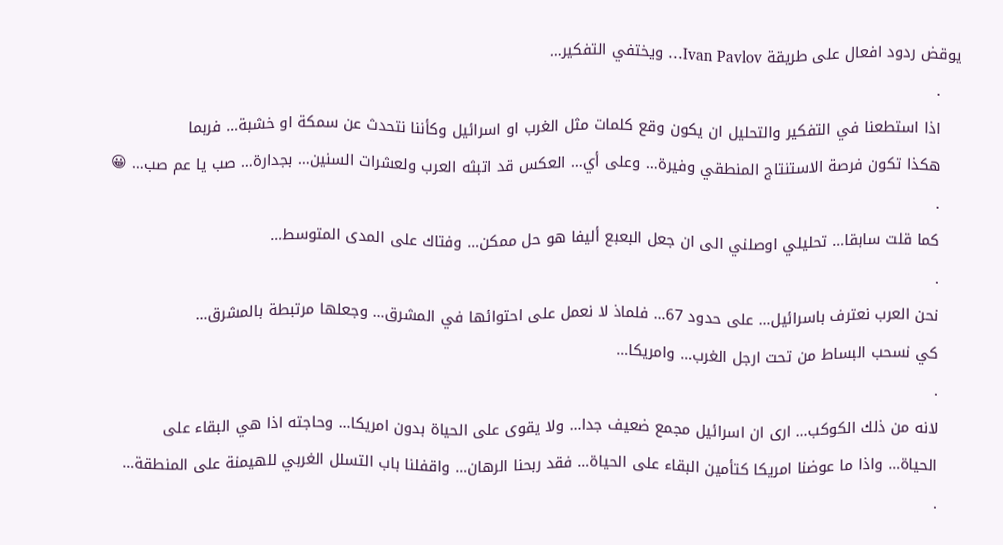يوقض ردود افعال على طريقة Ivan Pavlov… ويختفي التفكير…
    .
    اذا استطعنا في التفكير والتحليل ان يكون وقع كلمات مثل الغرب او اسرائيل وكأننا نتحدث عن سمكة او خشبة… فربما
    هكذا تكون فرصة الاستنتاج المنطقي وفيرة… وعلى أي… العكس قد اتبثه العرب ولعشرات السنين… بجدارة… صب يا عم صب… 😀
    .
    كما قلت سابقا… تحليلي اوصلني الى ان جعل البعبع أليفا هو حل ممكن… وفتاك على المدى المتوسط…
    .
    نحن العرب نعترف باسرائيل… على حدود 67… فلماذ لا نعمل على احتوائها في المشرق… وجعلها مرتبطة بالمشرق…
    كي نسحب البساط من تحت ارجل الغرب… وامريكا…
    .
    لانه من ذلك الكوكب… ارى ان اسرائيل مجمع ضعيف جدا… ولا يقوى على الحياة بدون امريكا… وحاجته اذا هي البقاء على
    الحياة… واذا ما عوضنا امريكا كتأمين البقاء على الحياة… فقد ربحنا الرهان… واقفلنا باب التسلل الغربي للهيمنة على المنطقة…
    .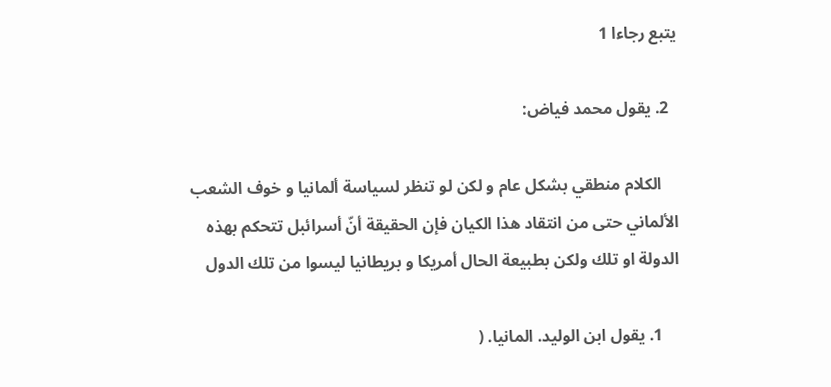يتبع رجاءا 1

  2. يقول محمد فياض:

    الكلام منطقي بشكل عام و لكن لو تنظر لسياسة ألمانيا و خوف الشعب الألماني حتى من انتقاد هذا الكيان فإن الحقيقة أنّ أسرائبل تتحكم بهذه الدولة او تلك ولكن بطبيعة الحال أمريكا و بريطانيا ليسوا من تلك الدول

    1. يقول ابن الوليد. المانيا. (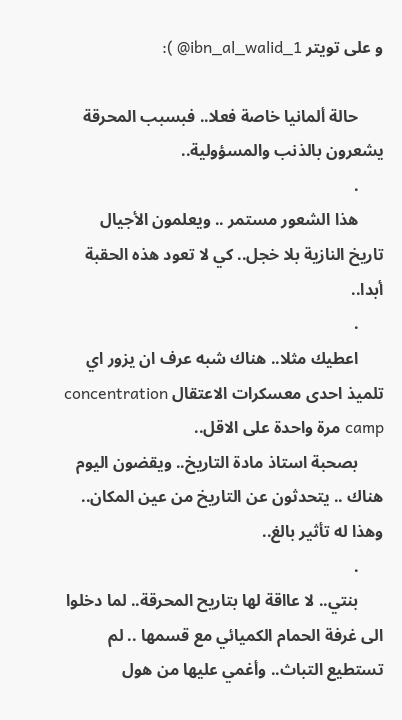و على تويتر ibn_al_walid_1@ ):

      حالة ألمانيا خاصة فعلا.. فبسبب المحرقة يشعرون بالذنب والمسؤولية..
      .
      هذا الشعور مستمر .. ويعلمون الأجيال تاريخ النازية بلا خجل.. كي لا تعود هذه الحقبة أبدا..
      .
      اعطيك مثلا.. هناك شبه عرف ان يزور اي تلميذ احدى معسكرات الاعتقال concentration camp مرة واحدة على الاقل..
      بصحبة استاذ مادة التاريخ.. ويقضون اليوم هناك .. يتحدثون عن التاريخ من عين المكان.. وهذا له تأثير بالغ..
      .
      بنتي.. لا عااقة لها بتاريح المحرقة.. لما دخلوا الى غرفة الحمام الكميائي مع قسمها .. لم تستطيع التباث.. وأغمي عليها من هول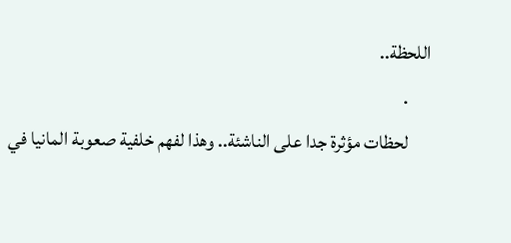اللحظة..
      .
      لحظات مؤثرة جدا على الناشئة.. وهذا لفهم خلفية صعوبة المانيا في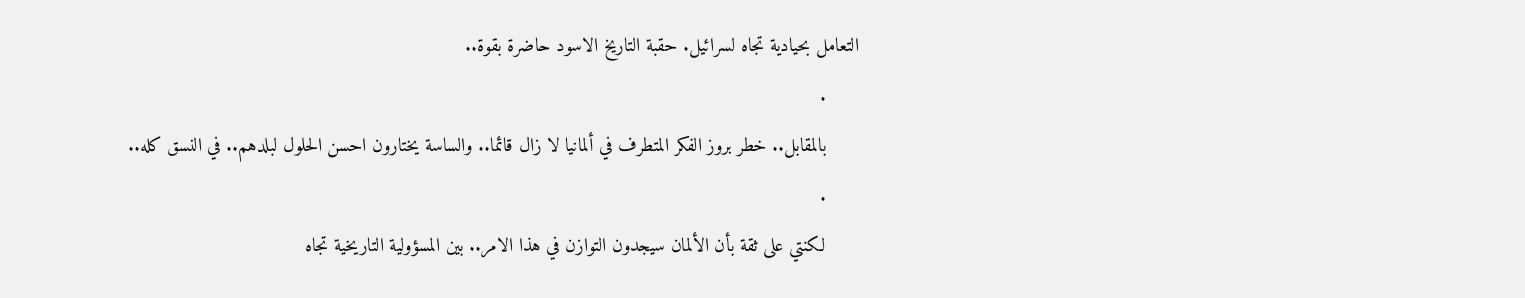التعامل بحيادية تجاه لسرائيل. حقبة التاريخ الاسود حاضرة بقوة..
      .
      بالمقابل.. خطر بروز الفكر المتطرف في ألمانيا لا زال قائما.. والساسة يختارون احسن الحلول لبلدهم.. في النسق كله..
      .
      لكنتي على ثقة بأن الألمان سيجدون التوازن في هذا الامر.. بين المسؤولية التاريخية تجاه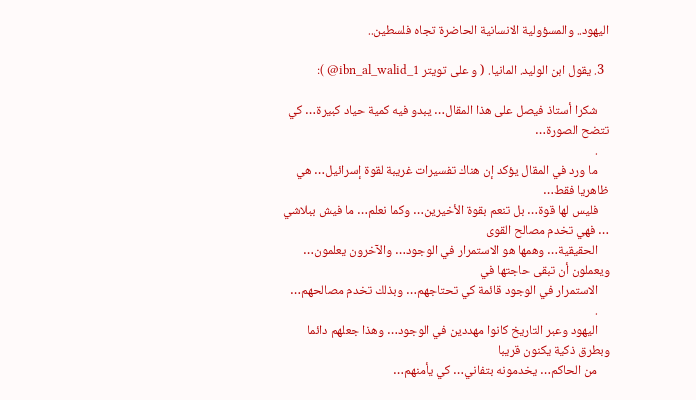اليهود.. والمسؤولية الانسانية الحاضرة تجاه فلسطين..

  3. يقول ابن الوليد. المانيا. ( و على تويتر ibn_al_walid_1@ ):

    شكرا أستاذ فيصل على هذا المقال… يبدو فيه كمية حياد كبيرة… كي تتضح الصورة…
    .
    ما ورد في المقال يؤكد إن هناك تفسيرات غريبة لقوة إسرائيل… هي ظاهريا فقط…
    فليس لها قوة… بل تنعم بقوة الأخيرين… وكما نعلم… ما فيش ببلاشي … فهي تخدم مصالح القوى
    الحقيقية… وهمها هو الاستمرار في الوجود… والآخرون يعلمون… ويعملون أن تبقى حاجتها في
    الاستمرار في الوجود قائمة كي تحتاجهم… وبذلك تخدم مصالحهم…
    .
    اليهود وعبر التاريخ كانوا مهددين في الوجود… وهذا جعلهم دائما وبطرق ذكية يكنون قريبا
    من الحاكم… يخدمونه بتفاني… كي يأمنهم…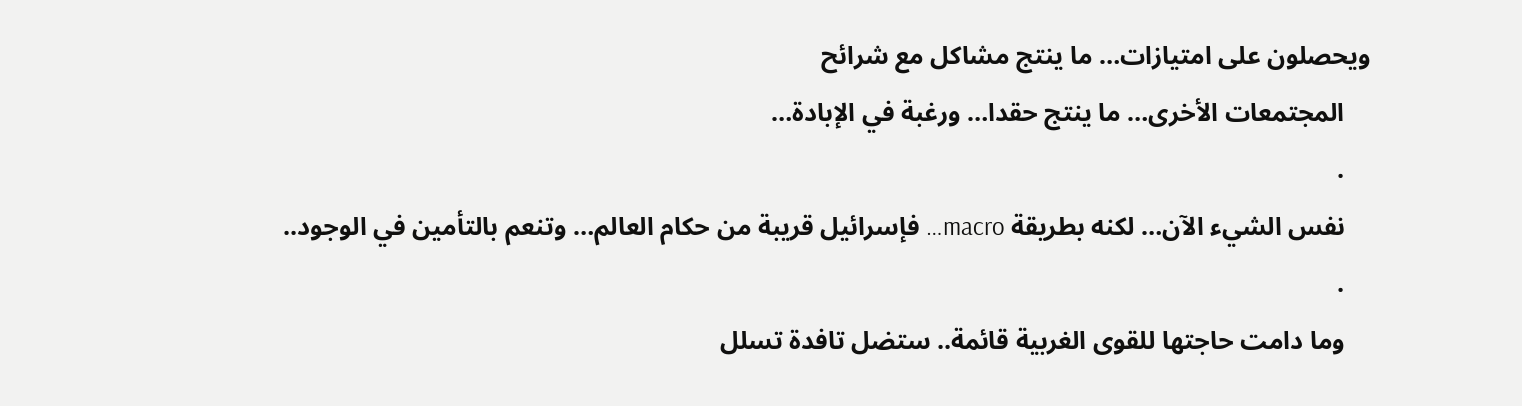ويحصلون على امتيازات… ما ينتج مشاكل مع شرائح
    المجتمعات الأخرى… ما ينتج حقدا… ورغبة في الإبادة…
    .
    نفس الشيء الآن… لكنه بطريقة macro… فإسرائيل قريبة من حكام العالم… وتنعم بالتأمين في الوجود..
    .
    وما دامت حاجتها للقوى الغربية قائمة.. ستضل تافدة تسلل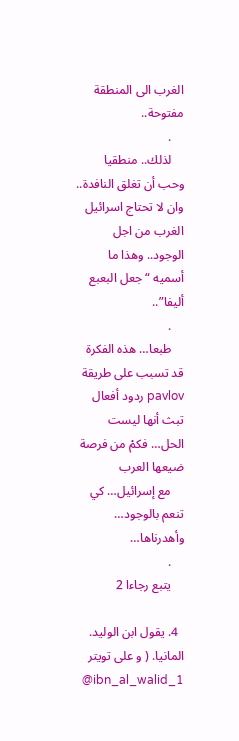الغرب الى المنطقة مفتوحة..
    .
    لذلك.. منطقيا وحب أن تغلق النافدة.. وان لا تحتاج اسرائيل الغرب من اجل الوجود.. وهذا ما أسميه “جعل البعبع أليفا”..
    .
    طبعا… هذه الفكرة قد تسبب على طريقة pavlov ردود أفعال تبث أنها ليست الحل… فكمْ من فرصة ضيعها العرب
    مع إسرائيل… كي تنعم بالوجود… وأهدرناها…
    .
    يتبع رجاءا 2

  4. يقول ابن الوليد. المانيا. ( و على تويتر ibn_al_walid_1@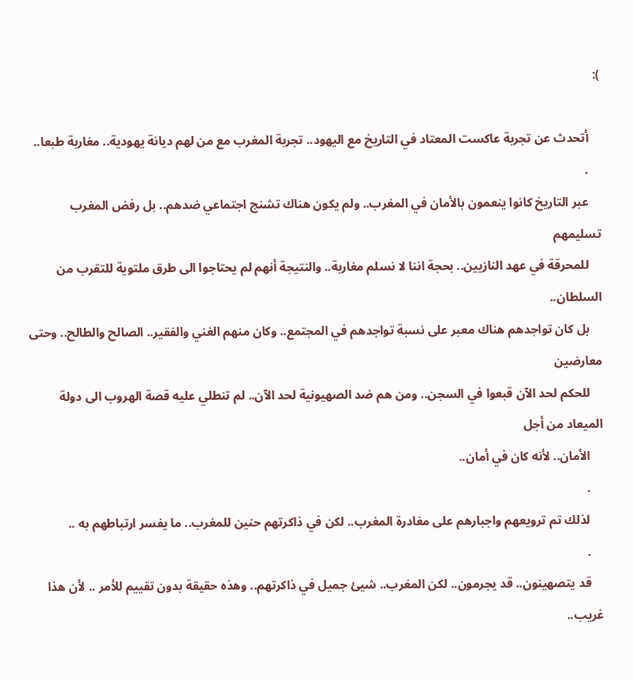):

    أتحدث عن تجربة عاكست المعتاد في التاريخ مع اليهود.. تجربة المغرب مع من لهم ديانة يهودية.. مغاربة طبعا..
    .
    عبر التاريخ كانوا ينعمون بالأمان في المغرب.. ولم يكون هناك تشنج اجتماعي ضدهم.. بل رفض المغرب تسليمهم
    للمحرقة في عهد النازيين.. بحجة اننا لا نسلم مغاربة.. والنتيجة أنهم لم يحتاجوا الى طرق ملتوية للتقرب من السلطان..
    بل كان تواجدهم هناك معبر على نسبة تواجدهم في المجتمع.. وكان منهم الغني والفقير.. الصالح والطالح.. وحتى معارضين
    للحكم لحد الآن قبعوا في السجن.. ومن هم ضد الصهيونية لحد الآن.. لم تنطلي عليه قصة الهروب الى دولة الميعاد من أجل
    الأمان.. لأنه كان في أمان..
    .
    لذلك تم ترويعهم واجبارهم على مغادرة المغرب.. لكن في ذاكرتهم حنين للمغرب.. ما يفسر ارتباطهم به ..
    .
    قد يتصهينون.. قد يجرمون.. لكن المغرب.. شيئ جميل في ذاكرتهم.. وهذه حقيقة بدون تقييم للأمر .. لأن هذا غريب..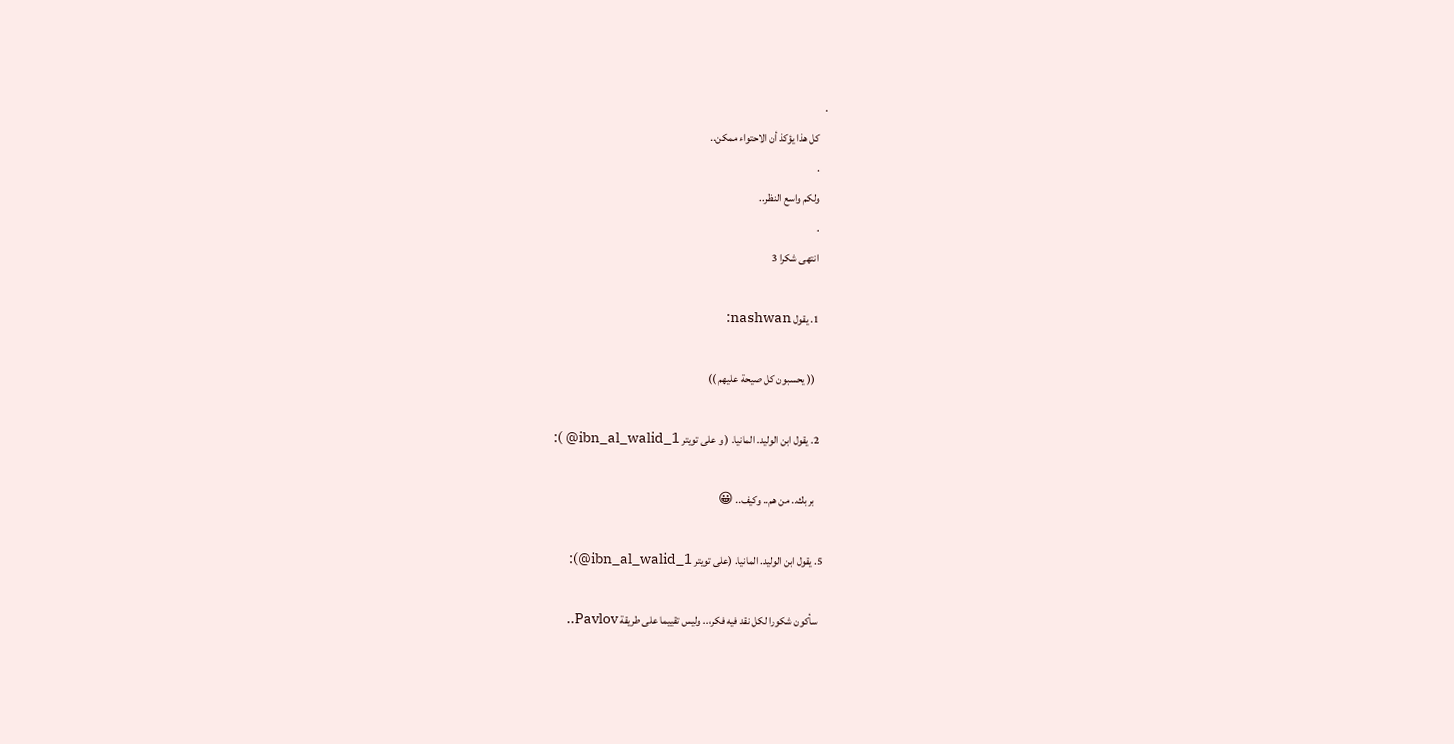.
    كل هذا يؤكذ أن الاحتواء ممكن..
    .
    ولكم واسع النظر..
    .
    انتهى شكرا 3

    1. يقول nashwan:

      (( يحسبون كل صيحة عليهم ))

    2. يقول ابن الوليد. المانيا. ( و على تويتر ibn_al_walid_1@ ):

      بربك.. من هم.. وكيف.. 😀

  5. يقول ابن الوليد. المانيا. (على تويتر ibn_al_walid_1@):

    سأكون شكورا لكل نقد فيه فكر،.. وليس تقييما على طريقة Pavlov..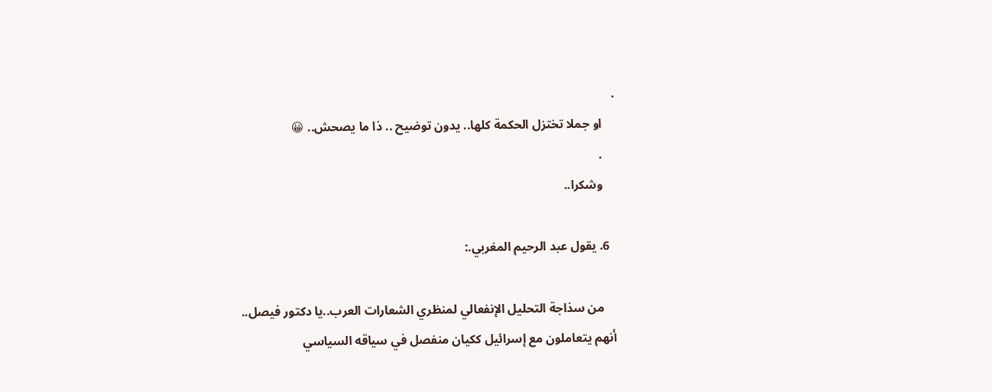.
    او جملا تختزل الحكمة كلها.. يدون توضيح .. ذا ما يصحش.. 😀
    .
    وشكرا..

  6. يقول عبد الرحيم المغربي.:

    من سذاجة التحليل الإنفعالي لمنظري الشعارات العرب..يا دكتور فيصل.. أنهم يتعاملون مع إسرائيل ككيان منفصل في سياقه السياسي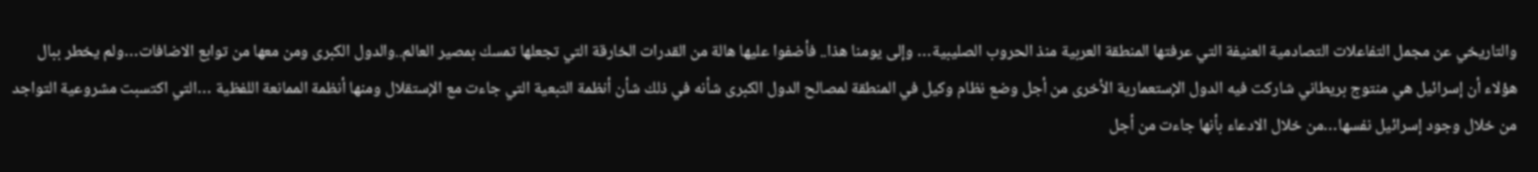والتاريخي عن مجمل التفاعلات التصادمية العنيفة التي عرفتها المنطقة العربية منذ الحروب الصليبية… وإلى يومنا هذا.. فأضفوا عليها هالة من القدرات الخارقة التي تجعلها تمسك بمصير العالم..والدول الكبرى ومن معها من توابع الاضافات…ولم يخطر ببال هؤلاء أن إسرائيل هي منتوج بريطاني شاركت فيه الدول الإستعمارية الأخرى من أجل وضع نظام وكيل في المنطقة لمصالح الدول الكبرى شأنه في ذلك شأن أنظمة التبعية التي جاءت مع الإستقلال ومنها أنظمة الممانعة اللفظية …التي اكتسبت مشروعية التواجد من خلال وجود إسرائيل نفسها…من خلال الادعاء بأنها جاءت من أجل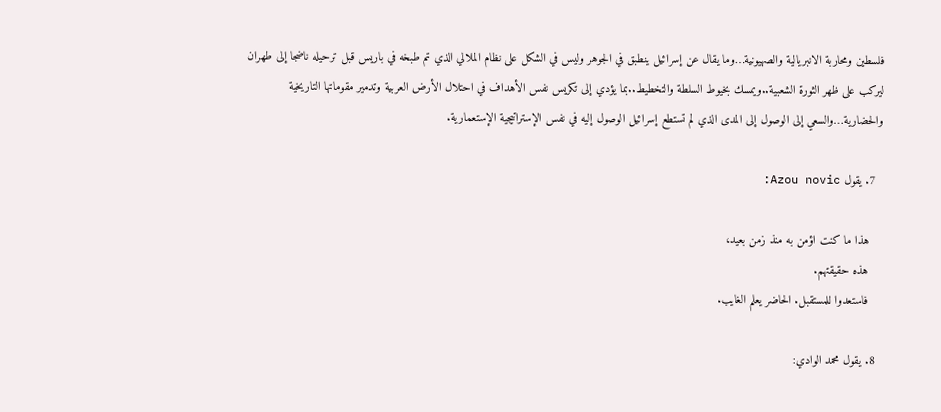فلسطين ومحاربة الانبريالية والصهيونية…وما يقال عن إسرائيل ينطبق في الجوهر وليس في الشكل على نظام الملالي الذي تم طبخه في باريس قبل ترحيله ناضجا إلى طهران ليركب على ظهر الثورة الشعبية..ويمسك بخيوط السلطة والتخطيط..بما يؤدي إلى تكريس نفس الأهداف في احتلال الأرض العربية وتدمير مقوماتها التاريخية والحضارية…والسعي إلى الوصول إلى المدى الذي لم تستطع إسرائيل الوصول إليه في نفس الإستراتيجية الإستعمارية.

  7. يقول Azou novic:

    هذا ما كنت اؤمن به منذ زمن بعيد،
    هذه حقيقتهم.
    فاستعدوا للمستقبل. الحاضر يعلم الغايب.

  8. يقول محمد الوادي: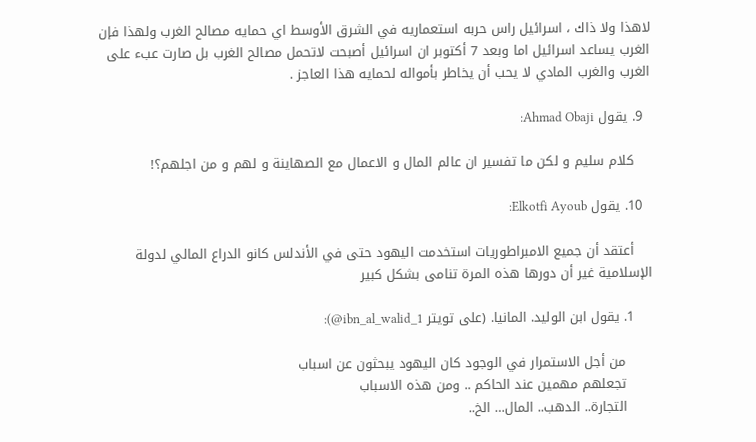لاهذا ولا ذاك ، اسرائيل راس حربه استعماريه في الشرق الأوسط اي حمايه مصالح الغرب ولهذا فإن الغرب يساعد اسرائيل اما وبعد 7 أكتوبر ان اسرائيل أصبحت لاتحمل مصالح الغرب بل صارت عبء على الغرب والغرب المادي لا يحب أن يخاطر بأمواله لحمايه هذا العاجز .

  9. يقول Ahmad Obaji:

    كلام سليم و لكن ما تفسير ان عالم المال و الاعمال مع الصهاينة و لهم و من اجلهم؟!

  10. يقول Elkotfi Ayoub:

    أعتقد أن جميع الامبراطوريات استخدمت اليهود حتى في الأندلس كانو الدراع المالي لدولة الإسلامية غير أن دورها هذه المرة تنامى بشكل كبير

    1. يقول ابن الوليد. المانيا. (على تويتر ibn_al_walid_1@):

      من أجل الاستمرار في الوجود كان اليهود يبحثون عن اسباب
      تجعلهم مهمين عند الحاكم .. ومن هذه الاسباب
      التجارة.. الدهب.. المال… الخ..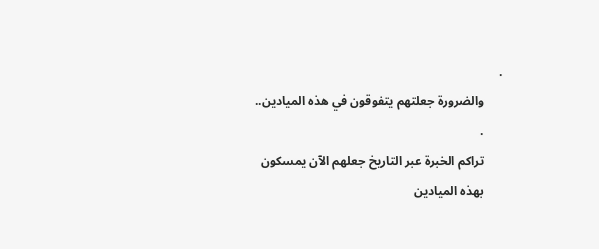.
      والضرورة جعلتهم يتفوقون في هذه الميادين..
      .
      تراكم الخبرة عبر التاريخ جعلهم الآن يمسكون
      بهذه الميادين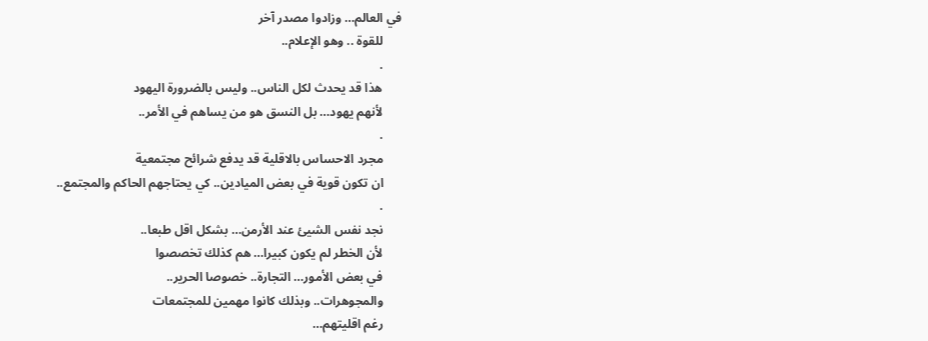في العالم… وزادوا مصدر آخر
      للقوة .. وهو الإعلام..
      .
      هذا قد يحدث لكل الناس.. وليس بالضرورة اليهود
      لأنهم يهود… بل النسق هو من يساهم في الأمر..
      .
      مجرد الاحساس بالاقلية قد يدفع شرائح مجتمعية
      ان تكون قوية في بعض الميادين.. كي يحتاجهم الحاكم والمجتمع..
      .
      نجد نفس الشيئ عند الأرمن… بشكل اقل طبعا..
      لأن الخطر لم يكون كبيرا… هم كذلك تخصصوا
      في بعض الأمور… التجارة.. خصوصا الحرير..
      والمجوهرات.. وبذلك كانوا مهمين للمجتمعات
      رغم اقليتهم…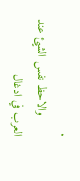.
      والاحظ نفس الشيئ عند العرب في ادغال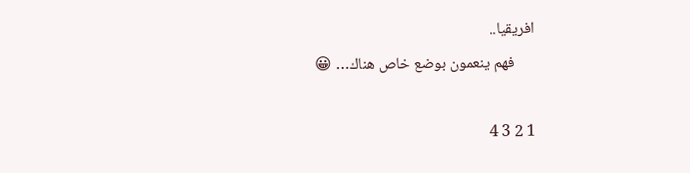افريقيا..
      فهم ينعمون بوضع خاص هناك… 😀

1 2 3 4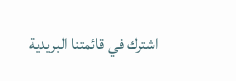اشترك في قائمتنا البريدية